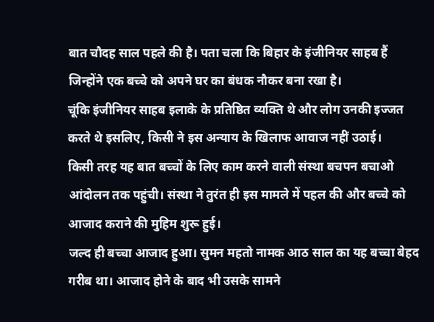बात चौदह साल पहले की है। पता चला कि बिहार के इंजीनियर साहब हैं जिन्होंने एक बच्चे को अपने घर का बंधक नौकर बना रखा है।
चूंकि इंजीनियर साहब इलाके के प्रतिष्ठित व्यक्ति थे और लोग उनकी इज्जत करते थे इसलिए, किसी ने इस अन्याय के खिलाफ आवाज नहीं उठाई।
किसी तरह यह बात बच्चों के लिए काम करने वाली संस्था बचपन बचाओ आंदोलन तक पहुंची। संस्था ने तुरंत ही इस मामले में पहल की और बच्चे को आजाद कराने की मुहिम शुरू हुई।
जल्द ही बच्चा आजाद हुआ। सुमन महतो नामक आठ साल का यह बच्चा बेहद गरीब था। आजाद होने के बाद भी उसके सामने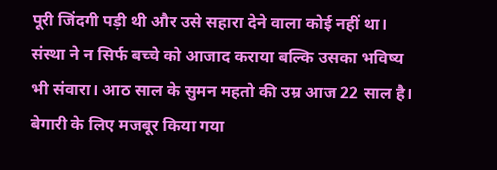पूरी जिंदगी पड़ी थी और उसे सहारा देने वाला कोई नहीं था।
संस्था ने न सिर्फ बच्चे को आजाद कराया बल्कि उसका भविष्य भी संवारा। आठ साल के सुमन महतो की उम्र आज 22 साल है। बेगारी के लिए मजबूर किया गया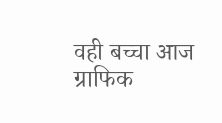वही बच्चा आज ग्राफिक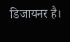डिजायनर है।